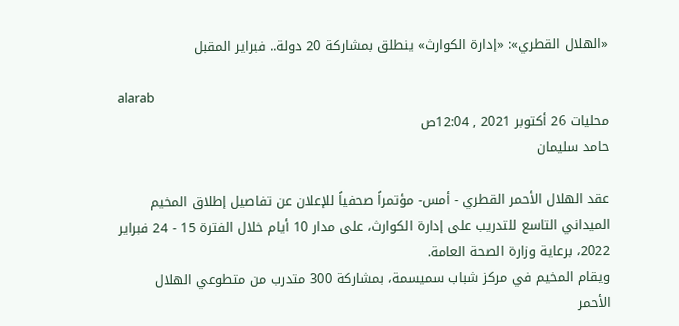«الهلال القطري»: «إدارة الكوارث» ينطلق بمشاركة 20 دولة.. فبراير المقبل

alarab
محليات 26 أكتوبر 2021 , 12:04ص
حامد سليمان

عقد الهلال الأحمر القطري - أمس- مؤتمراً صحفياً للإعلان عن تفاصيل إطلاق المخيم الميداني التاسع للتدريب على إدارة الكوارث، على مدار 10 أيام خلال الفترة 15 - 24 فبراير 2022، برعاية وزارة الصحة العامة.
ويقام المخيم في مركز شباب سميسمة، بمشاركة 300 متدرب من متطوعي الهلال الأحمر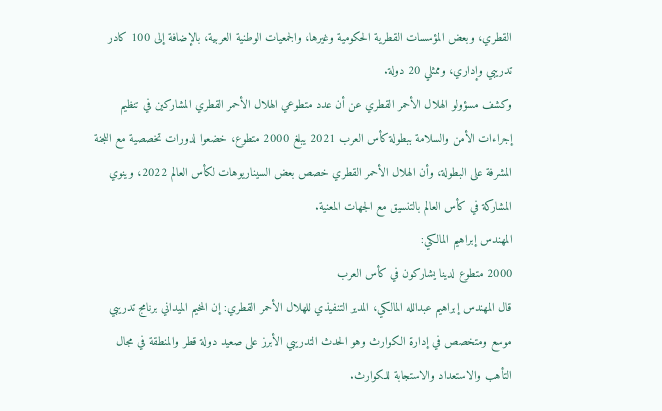القطري، وبعض المؤسسات القطرية الحكومية وغيرها، والجمعيات الوطنية العربية، بالإضافة إلى 100 كادر تدريبي وإداري، وممثلي 20 دولة.
وكشف مسؤولو الهلال الأحمر القطري عن أن عدد متطوعي الهلال الأحمر القطري المشاركين في تنظيم إجراءات الأمن والسلامة ببطولة كأس العرب 2021 يبلغ 2000 متطوع، خضعوا لدورات تخصصية مع اللجنة المشرفة على البطولة، وأن الهلال الأحمر القطري خصص بعض السيناريوهات لكأس العالم 2022، وينوي المشاركة في كأس العالم بالتنسيق مع الجهات المعنية.
المهندس إبراهيم المالكي:
2000 متطوع لدينا يشاركون في كأس العرب
قال المهندس إبراهيم عبدالله المالكي، المدير التنفيذي للهلال الأحمر القطري: إن المخيم الميداني برنامج تدريبي موسع ومتخصص في إدارة الكوارث وهو الحدث التدريبي الأبرز على صعيد دولة قطر والمنطقة في مجال التأهب والاستعداد والاستجابة للكوارث.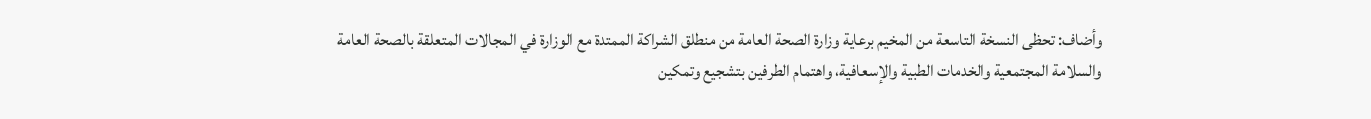وأضاف: تحظى النسخة التاسعة من المخيم برعاية وزارة الصحة العامة من منطلق الشراكة الممتدة مع الوزارة في المجالات المتعلقة بالصحة العامة والسلامة المجتمعية والخدمات الطبية والإسعافية، واهتمام الطرفين بتشجيع وتمكين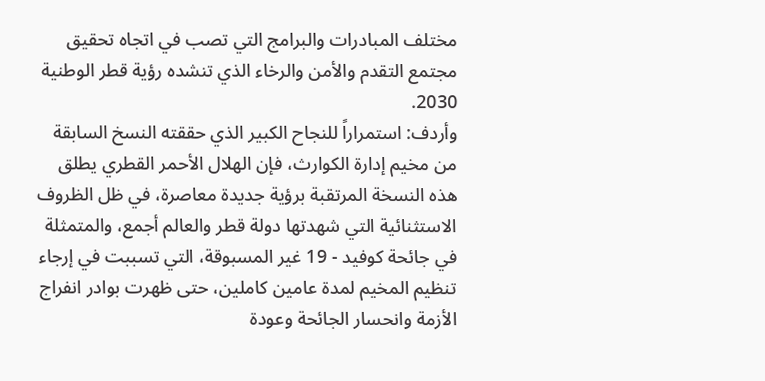مختلف المبادرات والبرامج التي تصب في اتجاه تحقيق مجتمع التقدم والأمن والرخاء الذي تنشده رؤية قطر الوطنية 2030.
وأردف: استمراراً للنجاح الكبير الذي حققته النسخ السابقة من مخيم إدارة الكوارث، فإن الهلال الأحمر القطري يطلق هذه النسخة المرتقبة برؤية جديدة معاصرة، في ظل الظروف الاستثنائية التي شهدتها دولة قطر والعالم أجمع، والمتمثلة في جائحة كوفيد - 19 غير المسبوقة، التي تسببت في إرجاء تنظيم المخيم لمدة عامين كاملين، حتى ظهرت بوادر انفراج الأزمة وانحسار الجائحة وعودة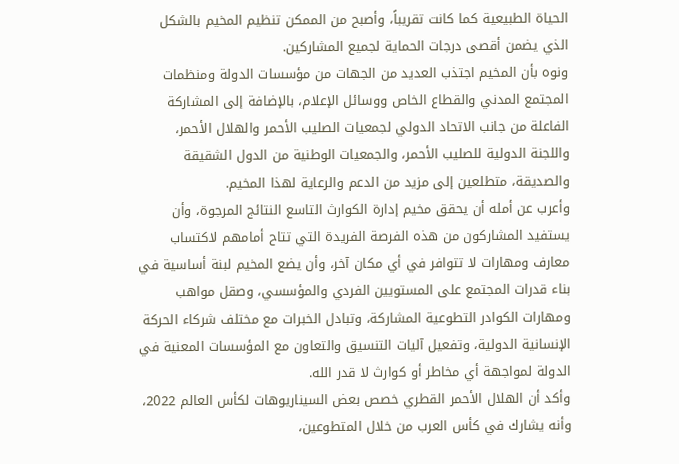الحياة الطبيعية كما كانت تقريباً، وأصبح من الممكن تنظيم المخيم بالشكل الذي يضمن أقصى درجات الحماية لجميع المشاركين.
ونوه بأن المخيم اجتذب العديد من الجهات من مؤسسات الدولة ومنظمات المجتمع المدني والقطاع الخاص ووسائل الإعلام، بالإضافة إلى المشاركة الفاعلة من جانب الاتحاد الدولي لجمعيات الصليب الأحمر والهلال الأحمر، واللجنة الدولية للصليب الأحمر، والجمعيات الوطنية من الدول الشقيقة والصديقة، متطلعين إلى مزيد من الدعم والرعاية لهذا المخيم.
وأعرب عن أمله أن يحقق مخيم إدارة الكوارث التاسع النتائج المرجوة، وأن يستفيد المشاركون من هذه الفرصة الفريدة التي تتاح أمامهم لاكتساب معارف ومهارات لا تتوافر في أي مكان آخر، وأن يضع المخيم لبنة أساسية في بناء قدرات المجتمع على المستويين الفردي والمؤسسي، وصقل مواهب ومهارات الكوادر التطوعية المشاركة، وتبادل الخبرات مع مختلف شركاء الحركة الإنسانية الدولية، وتفعيل آليات التنسيق والتعاون مع المؤسسات المعنية في الدولة لمواجهة أي مخاطر أو كوارث لا قدر الله.
وأكد أن الهلال الأحمر القطري خصص بعض السيناريوهات لكأس العالم 2022، وأنه يشارك في كأس العرب من خلال المتطوعين،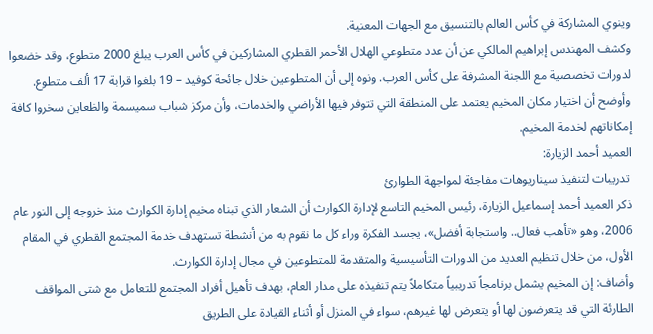وينوي المشاركة في كأس العالم بالتنسيق مع الجهات المعنية.
وكشف المهندس إبراهيم المالكي عن أن عدد متطوعي الهلال الأحمر القطري المشاركين في كأس العرب يبلغ 2000 متطوع، وقد خضعوا لدورات تخصصية مع اللجنة المشرفة على كأس العرب. ونوه إلى أن المتطوعين خلال جائحة كوفيد – 19 بلغوا قرابة 17 ألف متطوع.
وأوضح أن اختيار مكان المخيم يعتمد على المنطقة التي تتوفر فيها الأراضي والخدمات، وأن مركز شباب سميسمة والظعاين سخروا كافة إمكاناتهم لخدمة المخيم.
العميد أحمد الزيارة:
 تدريبات لتنفيذ سيناريوهات مفاجئة لمواجهة الطوارئ
ذكر العميد أحمد إسماعيل الزيارة، رئيس المخيم التاسع لإدارة الكوارث أن الشعار الذي تبناه مخيم إدارة الكوارث منذ خروجه إلى النور عام 2006، وهو «تأهب فعال.. واستجابة أفضل»، يجسد الفكرة وراء كل ما نقوم به من أنشطة تستهدف خدمة المجتمع القطري في المقام الأول، من خلال تنظيم العديد من الدورات التأسيسية والمتقدمة للمتطوعين في مجال إدارة الكوارث.
وأضاف: إن المخيم يشمل برنامجاً تدريبياً متكاملاً يتم تنفيذه على مدار العام، بهدف تأهيل أفراد المجتمع للتعامل مع شتى المواقف الطارئة التي قد يتعرضون لها أو يتعرض لها غيرهم، سواء في المنزل أو أثناء القيادة على الطريق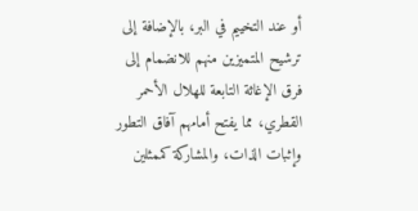أو عند التخييم في البر، بالإضافة إلى ترشيح المتميزين منهم للانضمام إلى فرق الإغاثة التابعة للهلال الأحمر القطري، مما يفتح أمامهم آفاق التطور وإثبات الذات، والمشاركة كممثلين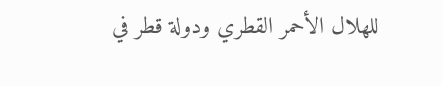للهلال الأحمر القطري ودولة قطر في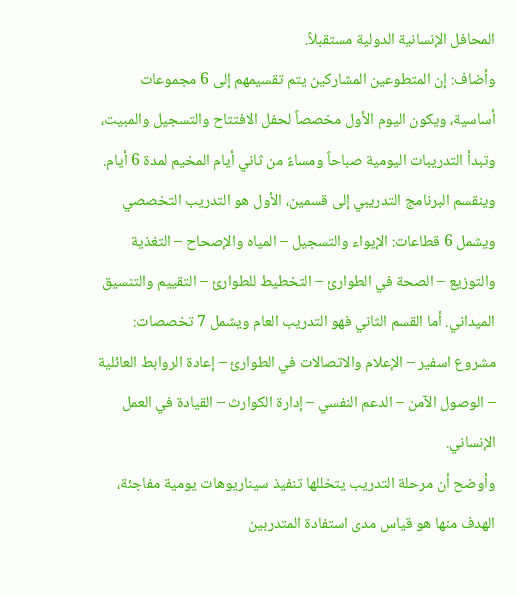المحافل الإنسانية الدولية مستقبلاً.
وأضاف: إن المتطوعين المشاركين يتم تقسيمهم إلى 6 مجموعات أساسية، ويكون اليوم الأول مخصصاً لحفل الافتتاح والتسجيل والمبيت، وتبدأ التدريبات اليومية صباحاً ومساءً من ثاني أيام المخيم لمدة 6 أيام. وينقسم البرنامج التدريبي إلى قسمين، الأول هو التدريب التخصصي ويشمل 6 قطاعات: الإيواء والتسجيل – المياه والإصحاح – التغذية والتوزيع – الصحة في الطوارئ – التخطيط للطوارئ – التقييم والتنسيق الميداني. أما القسم الثاني فهو التدريب العام ويشمل 7 تخصصات: مشروع اسفير – الإعلام والاتصالات في الطوارئ – إعادة الروابط العائلية – الوصول الآمن – الدعم النفسي – إدارة الكوارث – القيادة في العمل الإنساني.
وأوضح أن مرحلة التدريب يتخللها تنفيذ سيناريوهات يومية مفاجئة، الهدف منها هو قياس مدى استفادة المتدربين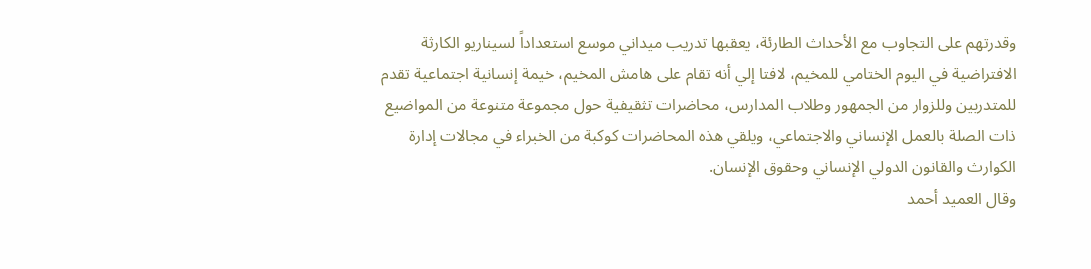وقدرتهم على التجاوب مع الأحداث الطارئة، يعقبها تدريب ميداني موسع استعداداً لسيناريو الكارثة الافتراضية في اليوم الختامي للمخيم، لافتا إلي أنه تقام على هامش المخيم، خيمة إنسانية اجتماعية تقدم للمتدربين وللزوار من الجمهور وطلاب المدارس، محاضرات تثقيفية حول مجموعة متنوعة من المواضيع ذات الصلة بالعمل الإنساني والاجتماعي، ويلقي هذه المحاضرات كوكبة من الخبراء في مجالات إدارة الكوارث والقانون الدولي الإنساني وحقوق الإنسان.
وقال العميد أحمد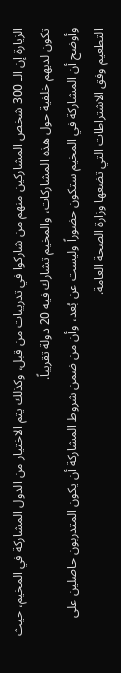الزيارة إن الـ 300 شخص المشاركين منهم من شاركوا في تدريبات من قبل، وكذلك يتم الاختيار من الدول المشاركة في المخيم، حيث تكون لديهم خلفية حول هذه المشاركات، والمخيم تشارك فيه 20 دولة تقريباً.
وأوضح أن المشاركة في المخيم ستكون حضوراً وليست عن بُعد، وأن من ضمن شروط المشاركة أن يكون المتدربون حاصلين على التطعيم وفق الاشتراطات التي تضعها وزارة الصحة العامة.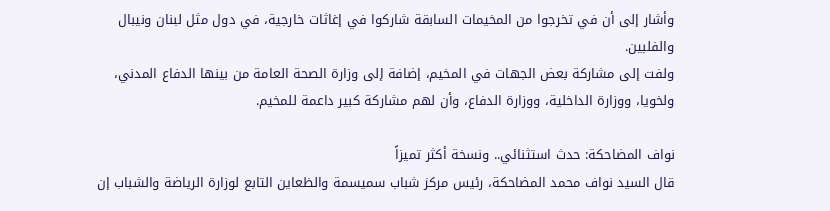وأشار إلى أن في تخرجوا من المخيمات السابقة شاركوا في إغاثات خارجية، في دول مثل لبنان ونيبال والفلبين.
ولفت إلى مشاركة بعض الجهات في المخيم، إضافة إلى وزارة الصحة العامة من بينها الدفاع المدني، ولخويا، ووزارة الداخلية، ووزارة الدفاع، وأن لهم مشاركة كبير داعمة للمخيم.

نواف المضاحكة: حدث استثنائي.. ونسخة أكثر تميزاً
قال السيد نواف محمد المضاحكة، رئيس مركز شباب سميسمة والظعاين التابع لوزارة الرياضة والشباب إن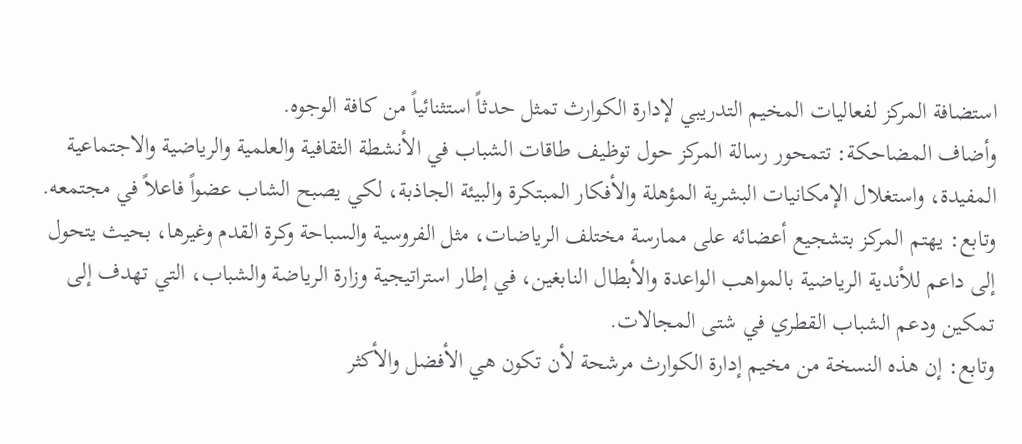استضافة المركز لفعاليات المخيم التدريبي لإدارة الكوارث تمثل حدثاً استثنائياً من كافة الوجوه.
وأضاف المضاحكة: تتمحور رسالة المركز حول توظيف طاقات الشباب في الأنشطة الثقافية والعلمية والرياضية والاجتماعية المفيدة، واستغلال الإمكانيات البشرية المؤهلة والأفكار المبتكرة والبيئة الجاذبة، لكي يصبح الشاب عضواً فاعلاً في مجتمعه.
وتابع: يهتم المركز بتشجيع أعضائه على ممارسة مختلف الرياضات، مثل الفروسية والسباحة وكرة القدم وغيرها، بحيث يتحول إلى داعم للأندية الرياضية بالمواهب الواعدة والأبطال النابغين، في إطار استراتيجية وزارة الرياضة والشباب، التي تهدف إلى تمكين ودعم الشباب القطري في شتى المجالات.
وتابع: إن هذه النسخة من مخيم إدارة الكوارث مرشحة لأن تكون هي الأفضل والأكثر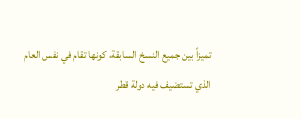تميزاً بين جميع النسخ السابقة، كونها تقام في نفس العام الذي تستضيف فيه دولة قطر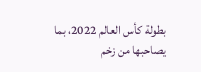بطولة كأس العالم 2022، بما يصاحبها من زخم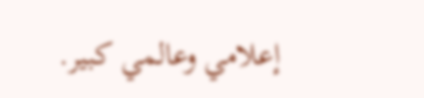إعلامي وعالمي كبير.